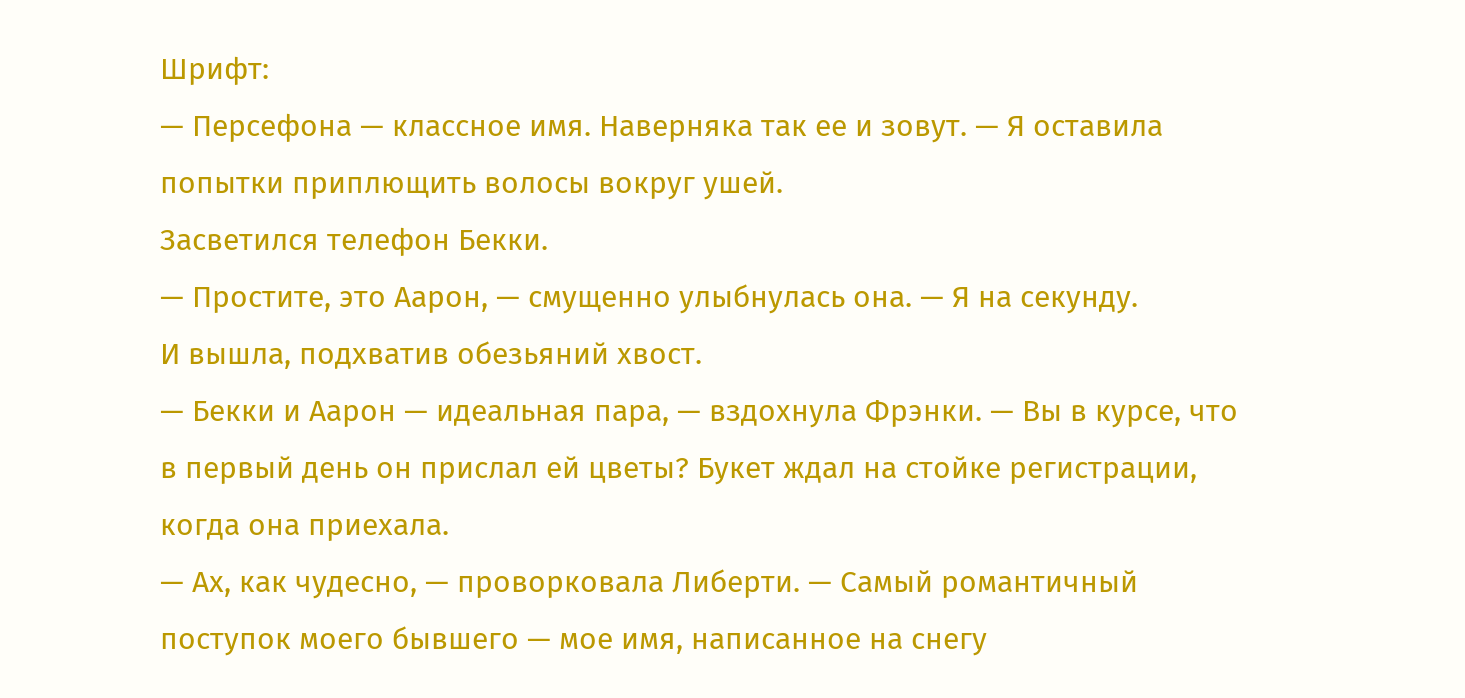Шрифт:
— Персефона — классное имя. Наверняка так ее и зовут. — Я оставила попытки приплющить волосы вокруг ушей.
Засветился телефон Бекки.
— Простите, это Аарон, — смущенно улыбнулась она. — Я на секунду.
И вышла, подхватив обезьяний хвост.
— Бекки и Аарон — идеальная пара, — вздохнула Фрэнки. — Вы в курсе, что в первый день он прислал ей цветы? Букет ждал на стойке регистрации, когда она приехала.
— Ах, как чудесно, — проворковала Либерти. — Самый романтичный поступок моего бывшего — мое имя, написанное на снегу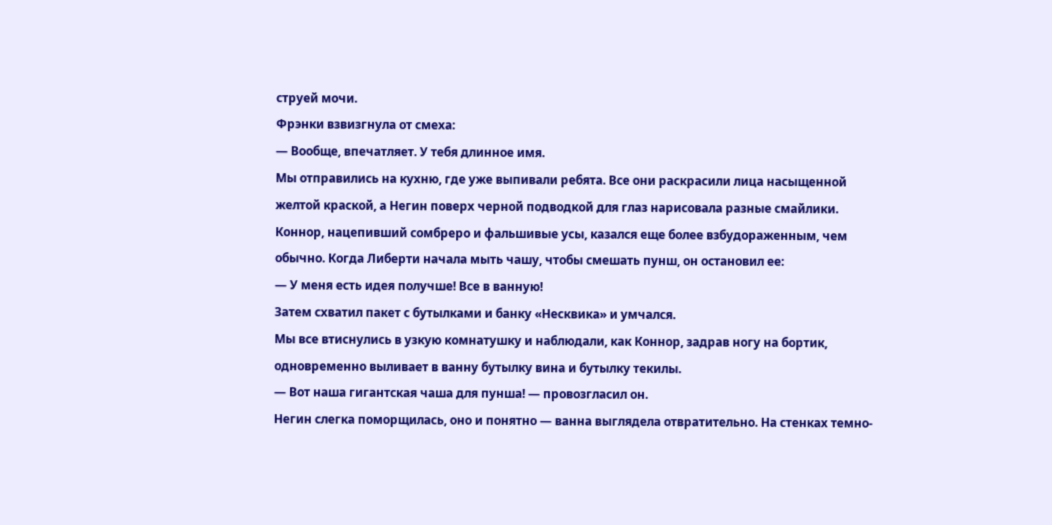струей мочи.
Фрэнки взвизгнула от смеха:
— Вообще, впечатляет. У тебя длинное имя.
Мы отправились на кухню, где уже выпивали ребята. Все они раскрасили лица насыщенной желтой краской, а Негин поверх черной подводкой для глаз нарисовала разные смайлики. Коннор, нацепивший сомбреро и фальшивые усы, казался еще более взбудораженным, чем обычно. Когда Либерти начала мыть чашу, чтобы смешать пунш, он остановил ее:
— У меня есть идея получше! Все в ванную!
Затем схватил пакет с бутылками и банку «Несквика» и умчался.
Мы все втиснулись в узкую комнатушку и наблюдали, как Коннор, задрав ногу на бортик, одновременно выливает в ванну бутылку вина и бутылку текилы.
— Вот наша гигантская чаша для пунша! — провозгласил он.
Негин слегка поморщилась, оно и понятно — ванна выглядела отвратительно. На стенках темно-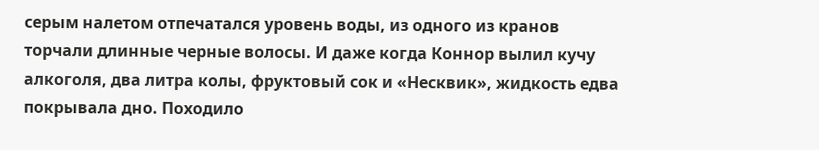серым налетом отпечатался уровень воды, из одного из кранов торчали длинные черные волосы. И даже когда Коннор вылил кучу алкоголя, два литра колы, фруктовый сок и «Несквик», жидкость едва покрывала дно. Походило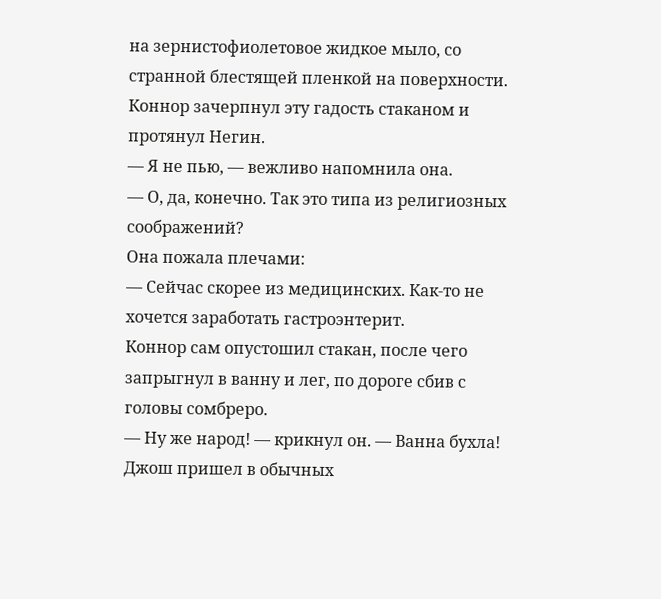на зернистофиолетовое жидкое мыло, со странной блестящей пленкой на поверхности.
Коннор зачерпнул эту гадость стаканом и протянул Негин.
— Я не пью, — вежливо напомнила она.
— О, да, конечно. Так это типа из религиозных соображений?
Она пожала плечами:
— Сейчас скорее из медицинских. Как-то не хочется заработать гастроэнтерит.
Коннор сам опустошил стакан, после чего запрыгнул в ванну и лег, по дороге сбив с головы сомбреро.
— Ну же народ! — крикнул он. — Ванна бухла!
Джош пришел в обычных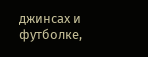джинсах и футболке,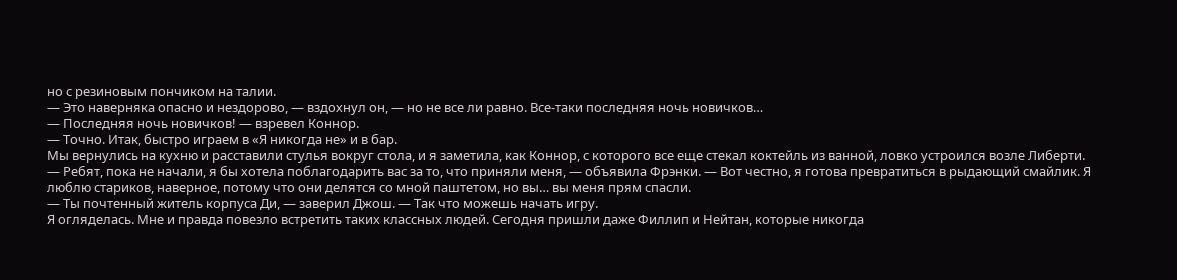но с резиновым пончиком на талии.
— Это наверняка опасно и нездорово, — вздохнул он, — но не все ли равно. Все-таки последняя ночь новичков…
— Последняя ночь новичков! — взревел Коннор.
— Точно. Итак, быстро играем в «Я никогда не» и в бар.
Мы вернулись на кухню и расставили стулья вокруг стола, и я заметила, как Коннор, с которого все еще стекал коктейль из ванной, ловко устроился возле Либерти.
— Ребят, пока не начали, я бы хотела поблагодарить вас за то, что приняли меня, — объявила Фрэнки. — Вот честно, я готова превратиться в рыдающий смайлик. Я люблю стариков, наверное, потому что они делятся со мной паштетом, но вы… вы меня прям спасли.
— Ты почтенный житель корпуса Ди, — заверил Джош. — Так что можешь начать игру.
Я огляделась. Мне и правда повезло встретить таких классных людей. Сегодня пришли даже Филлип и Нейтан, которые никогда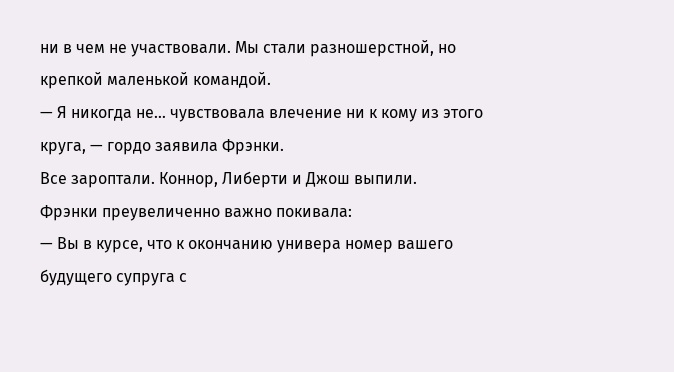ни в чем не участвовали. Мы стали разношерстной, но крепкой маленькой командой.
— Я никогда не… чувствовала влечение ни к кому из этого круга, — гордо заявила Фрэнки.
Все зароптали. Коннор, Либерти и Джош выпили.
Фрэнки преувеличенно важно покивала:
— Вы в курсе, что к окончанию универа номер вашего будущего супруга с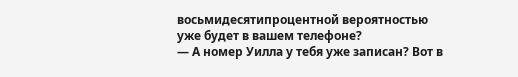восьмидесятипроцентной вероятностью уже будет в вашем телефоне?
— А номер Уилла у тебя уже записан? Вот в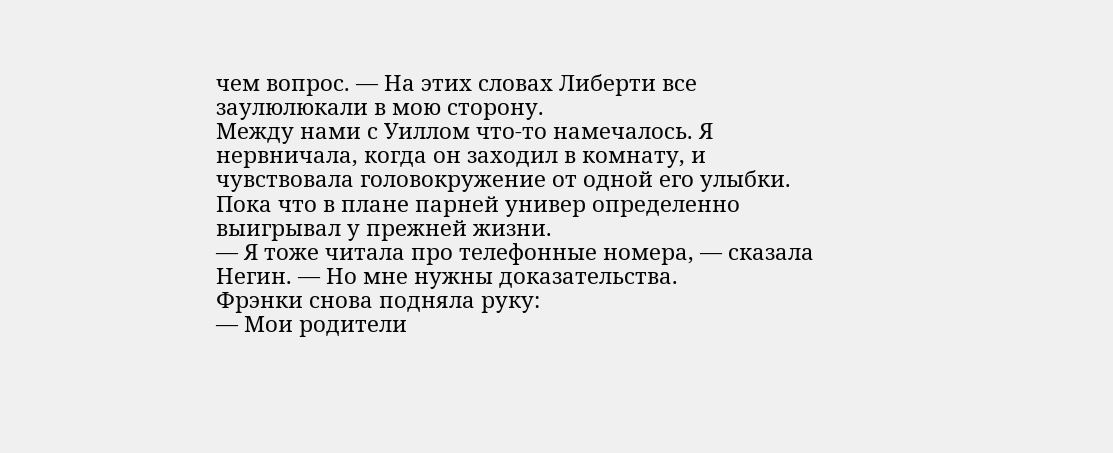чем вопрос. — На этих словах Либерти все заулюлюкали в мою сторону.
Между нами с Уиллом что-то намечалось. Я нервничала, когда он заходил в комнату, и чувствовала головокружение от одной его улыбки. Пока что в плане парней универ определенно выигрывал у прежней жизни.
— Я тоже читала про телефонные номера, — сказала Негин. — Но мне нужны доказательства.
Фрэнки снова подняла руку:
— Мои родители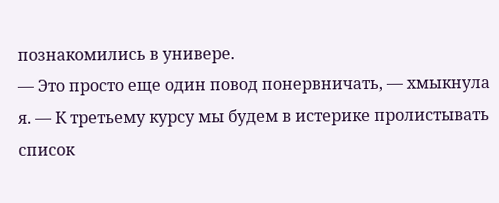познакомились в универе.
— Это просто еще один повод понервничать, — хмыкнула я. — К третьему курсу мы будем в истерике пролистывать список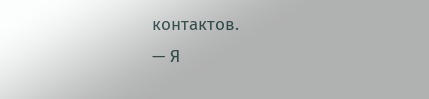контактов.
— Я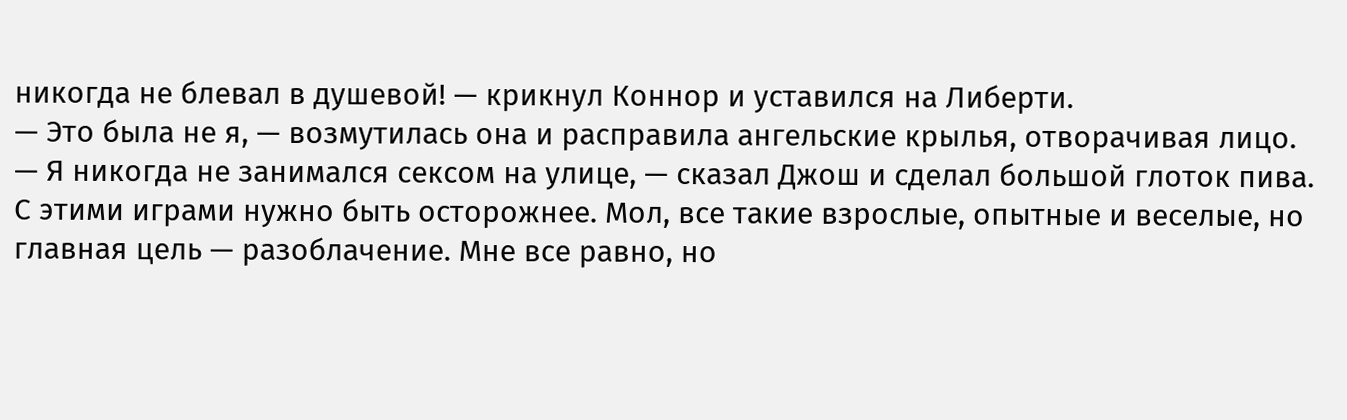никогда не блевал в душевой! — крикнул Коннор и уставился на Либерти.
— Это была не я, — возмутилась она и расправила ангельские крылья, отворачивая лицо.
— Я никогда не занимался сексом на улице, — сказал Джош и сделал большой глоток пива.
С этими играми нужно быть осторожнее. Мол, все такие взрослые, опытные и веселые, но главная цель — разоблачение. Мне все равно, но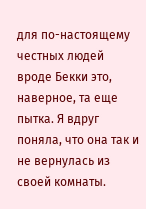для по-настоящему честных людей вроде Бекки это, наверное, та еще пытка. Я вдруг поняла, что она так и не вернулась из своей комнаты.